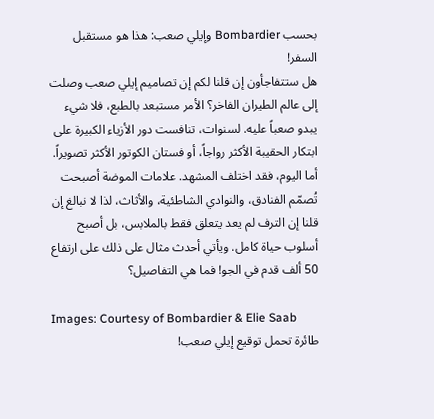بحسب Bombardier وإيلي صعب: هذا هو مستقبل السفر!
هل ستتفاجأون إن قلنا لكم إن تصاميم إيلي صعب وصلت إلى عالم الطيران الفاخر؟ الأمر مستبعد بالطبع، فلا شيء يبدو صعباً عليه. لسنوات، تنافست دور الأزياء الكبيرة على ابتكار الحقيبة الأكثر رواجاً، أو فستان الكوتور الأكثر تصويراً. أما اليوم، فقد اختلف المشهد. علامات الموضة أصبحت تُصمّم الفنادق، والنوادي الشاطئية، والأثاث، لذا لا نبالغ إن قلنا إن الترف لم يعد يتعلق فقط بالملابس، بل أصبح أسلوب حياة كامل. ويأتي أحدث مثال على ذلك على ارتفاع 50 ألف قدم في الجو! فما هي التفاصيل؟

Images: Courtesy of Bombardier & Elie Saab
طائرة تحمل توقيع إيلي صعب!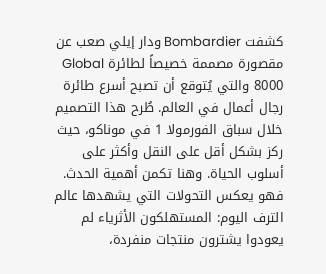كشفت Bombardier ودار إيلي صعب عن مقصورة مصممة خصيصاً لطائرة Global 8000 والتي يُتوقع أن تصبح أسرع طائرة رجال أعمال في العالم. طُرح هذا التصميم خلال سباق الفورمولا 1 في موناكو، حيث ركز بشكل أقل على النقل وأكثر على أسلوب الحياة. وهنا تكمن أهمية الحدث. فهو يعكس التحولات التي يشهدها عالم الترف اليوم: المستهلكون الأثرياء لم يعودوا يشترون منتجات منفردة،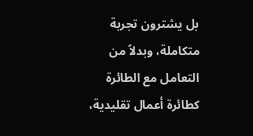بل يشترون تجربة متكاملة، وبدلاً من التعامل مع الطائرة كطائرة أعمال تقليدية،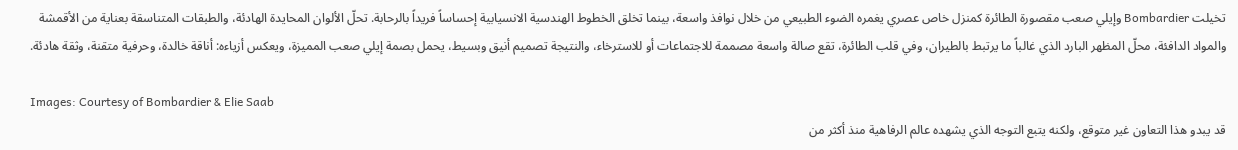تخيلت Bombardier وإيلي صعب مقصورة الطائرة كمنزل خاص عصري يغمره الضوء الطبيعي من خلال نوافذ واسعة، بينما تخلق الخطوط الهندسية الانسيابية إحساساً فريداً بالرحابة. تحلّ الألوان المحايدة الهادئة، والطبقات المتناسقة بعناية من الأقمشة والمواد الدافئة، محلّ المظهر البارد الذي غالباً ما يرتبط بالطيران، وفي قلب الطائرة، تقع صالة واسعة مصممة للاجتماعات أو للاسترخاء، والنتيجة تصميم أنيق وبسيط، يحمل بصمة إيلي صعب المميزة، ويعكس أزياءه: أناقة خالدة، وحرفية متقنة، وثقة هادئة.

Images: Courtesy of Bombardier & Elie Saab
قد يبدو هذا التعاون غير متوقع، ولكنه يتبع التوجه الذي يشهده عالم الرفاهية منذ أكثر من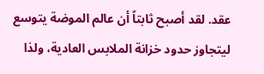عقد. لقد أصبح ثابتاً أن عالم الموضة يتوسع ليتجاوز حدود خزانة الملابس العادية، ولذا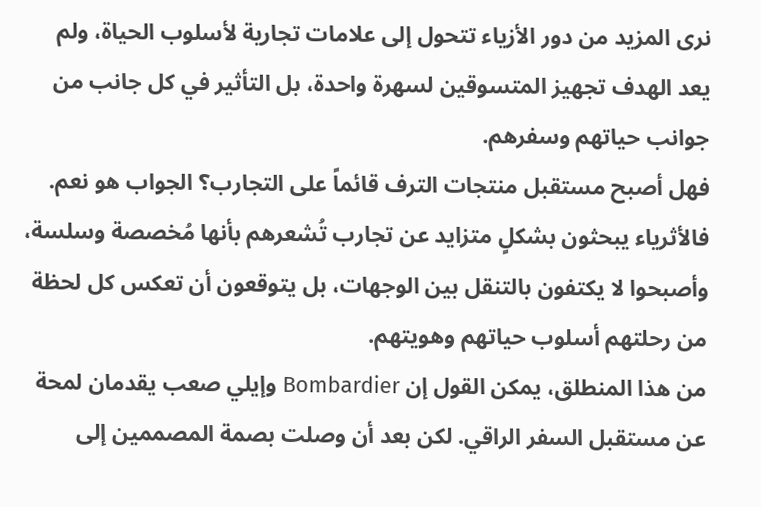نرى المزيد من دور الأزياء تتحول إلى علامات تجارية لأسلوب الحياة، ولم يعد الهدف تجهيز المتسوقين لسهرة واحدة، بل التأثير في كل جانب من جوانب حياتهم وسفرهم.
فهل أصبح مستقبل منتجات الترف قائماً على التجارب؟ الجواب هو نعم. فالأثرياء يبحثون بشكلٍ متزايد عن تجارب تُشعرهم بأنها مُخصصة وسلسة، وأصبحوا لا يكتفون بالتنقل بين الوجهات، بل يتوقعون أن تعكس كل لحظة من رحلتهم أسلوب حياتهم وهويتهم.
من هذا المنطلق، يمكن القول إن Bombardier وإيلي صعب يقدمان لمحة عن مستقبل السفر الراقي. لكن بعد أن وصلت بصمة المصممين إلى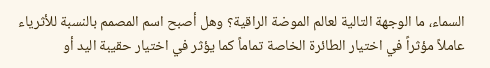السماء، ما الوجهة التالية لعالم الموضة الراقية؟ وهل أصبح اسم المصمم بالنسبة للأثرياء عاملاً مؤثراً في اختيار الطائرة الخاصة تماماً كما يؤثر في اختيار حقيبة اليد أو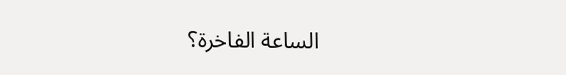الساعة الفاخرة؟